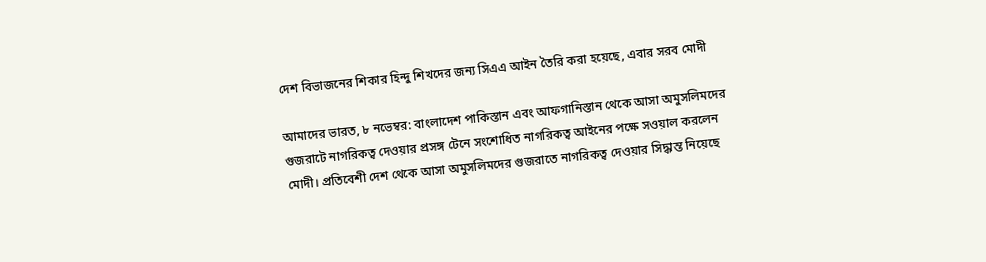দেশ বিভাজনের শিকার হিন্দু শিখদের জন্য সিএএ আইন তৈরি করা হয়েছে, এবার সরব মোদী

আমাদের ভারত, ৮ নভেম্বর: বাংলাদেশ পাকিস্তান এবং আফগানিস্তান থেকে আসা অমুসলিমদের গুজরাটে নাগরিকত্ব দেওয়ার প্রসঙ্গ টেনে সংশোধিত নাগরিকত্ব আইনের পক্ষে সওয়াল করলেন মোদী। প্রতিবেশী দেশ থেকে আসা অমুসলিমদের গুজরাতে নাগরিকত্ব দেওয়ার সিদ্ধান্ত নিয়েছে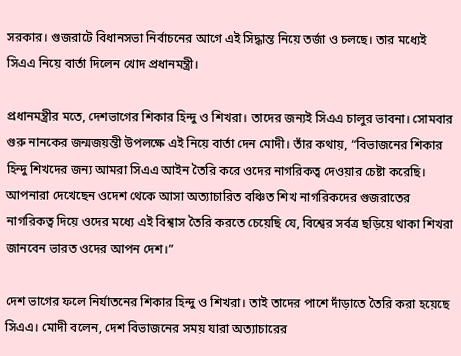সরকার। গুজরাটে বিধানসভা নির্বাচনের আগে এই সিদ্ধান্ত নিয়ে তর্জা ও চলছে। তার মধ্যেই সিএএ নিয়ে বার্তা দিলেন খোদ প্রধানমন্ত্রী।

প্রধানমন্ত্রীর মতে, দেশভাগের শিকার হিন্দু ও শিখরা। তাদের জন্যই সিএএ চালুর ভাবনা। সোমবার গুরু নানকের জন্মজয়ন্তী উপলক্ষে এই নিয়ে বার্তা দেন মোদী। তাঁর কথায়, “বিভাজনের শিকার হিন্দু শিখদের জন্য আমরা সিএএ আইন তৈরি করে ওদের নাগরিকত্ব দেওয়ার চেষ্টা করেছি। আপনারা দেখেছেন ওদেশ থেকে আসা অত্যাচারিত বঞ্চিত শিখ নাগরিকদের গুজরাতের নাগরিকত্ব দিয়ে ওদের মধ্যে এই বিশ্বাস তৈরি করতে চেয়েছি যে, বিশ্বের সর্বত্র ছড়িয়ে থাকা শিখরা জানবেন ভারত ওদের আপন দেশ।”

দেশ ভাগের ফলে নির্যাতনের শিকার হিন্দু ও শিখরা। তাই তাদের পাশে দাঁড়াতে তৈরি করা হয়েছে সিএএ। মোদী বলেন, দেশ বিভাজনের সময় যারা অত্যাচারের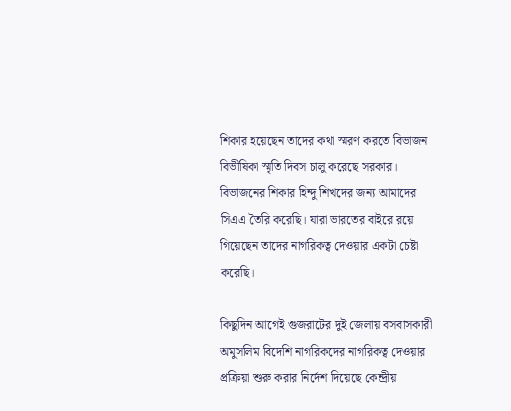শিকার হয়েছেন তাদের কথা স্মরণ করতে বিভাজন বিভীষিকা স্মৃতি দিবস চালু করেছে সরকার। বিভাজনের শিকার হিন্দু শিখদের জন্য আমাদের সিএএ তৈরি করেছি। যারা ভারতের বাইরে রয়ে গিয়েছেন তাদের নাগরিকত্ব দেওয়ার একটা চেষ্টা করেছি।

কিছুদিন আগেই গুজরাটের দুই জেলায় বসবাসকারী অমুসলিম বিদেশি নাগরিকদের নাগরিকত্ব দেওয়ার প্রক্রিয়া শুরু করার নির্দেশ দিয়েছে কেন্দ্রীয়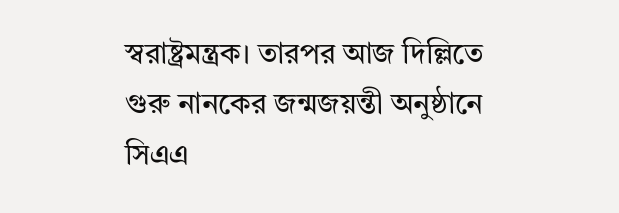স্বরাষ্ট্রমন্ত্রক। তারপর আজ দিল্লিতে গুরু নানকের জন্মজয়ন্তী অনুষ্ঠানে সিএএ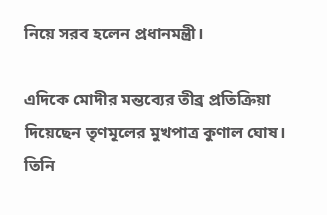নিয়ে সরব হলেন প্রধানমন্ত্রী।

এদিকে মোদীর মন্তব্যের তীব্র প্রতিক্রিয়া দিয়েছেন তৃণমূলের মুখপাত্র কুণাল ঘোষ। তিনি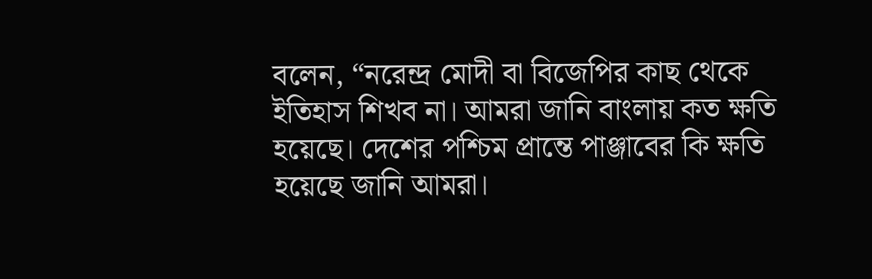বলেন, “নরেন্দ্র মোদী বা বিজেপির কাছ থেকে ইতিহাস শিখব না। আমরা জানি বাংলায় কত ক্ষতি হয়েছে। দেশের পশ্চিম প্রান্তে পাঞ্জাবের কি ক্ষতি হয়েছে জানি আমরা।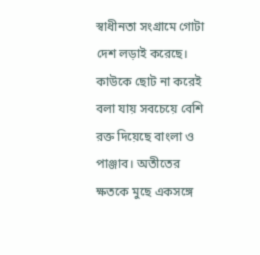স্বাধীনতা সংগ্রামে গোটা দেশ লড়াই করেছে। কাউকে ছোট না করেই বলা যায় সবচেয়ে বেশি রক্ত দিয়েছে বাংলা ও পাঞ্জাব। অতীতের ক্ষতকে মুছে একসঙ্গে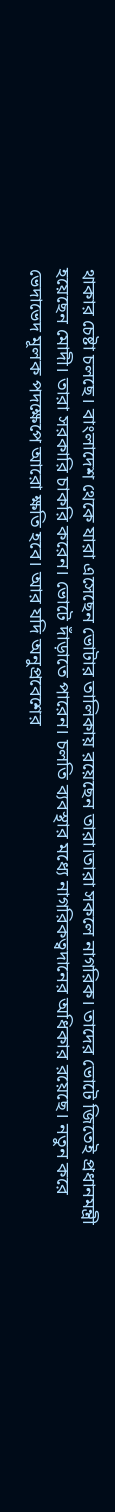থাকার চেষ্টা চলছে। বাংলাদেশ থেকে যারা এসেছেন ভোটার তালিকায় রয়েছেন তারা।তারা সকলে নাগরিক। তাদের ভোটে জিতেই প্রধানমন্ত্রী হয়েছেন মোদী। তারা সরকারি চাকরি করেন। ভোটে দাঁড়াতে পারেন। চলতি ব্যবস্থার মধ্যে নাগরিকত্বদানের অধিকার রয়েছে। নতুন করে ভেদাভেদ মূলক পদক্ষেপে আরো ক্ষতি হবে। আর যদি অনুপ্রবেশের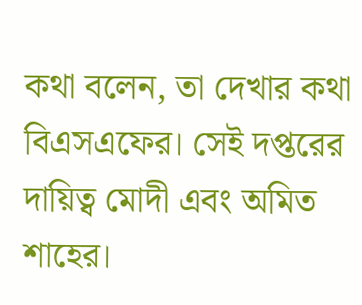কথা বলেন, তা দেখার কথা বিএসএফের। সেই দপ্তরের দায়িত্ব মোদী এবং অমিত শাহের।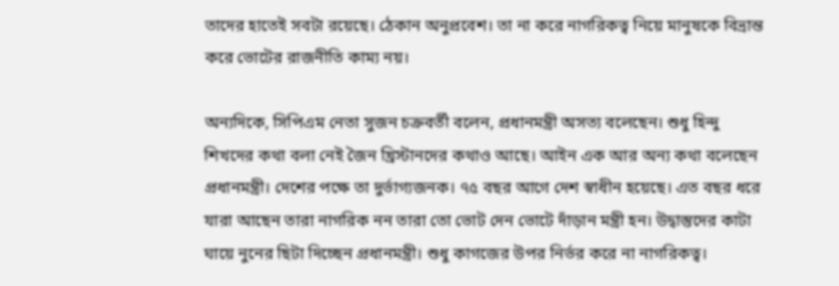তাদের হাতেই সবটা রয়েছে। ঠেকান অনুপ্রবেশ। তা না করে নাগরিকত্ব নিয়ে মানুষকে বিভ্রান্ত করে ভোটের রাজনীতি কাম্য নয়।

অন্যদিকে, সিপিএম নেতা সুজন চক্রবর্তী বলেন, প্রধানমন্ত্রী অসত্য বলেছেন। শুধু হিন্দু শিখদের কথা বলা নেই জৈন খ্রিস্টানদের কথাও আছে। আইন এক আর অন্য কথা বলেছেন প্রধানমন্ত্রী। দেশের পক্ষে তা দুর্ভাগ্যজনক। ৭৫ বছর আগে দেশ স্বাধীন হয়েছে। এত বছর ধরে যারা আছেন তারা নাগরিক নন তারা তো ভোট দেন ভোটে দাঁড়ান মন্ত্রী হন। উদ্বাস্তুদের কাটা ঘায়ে নুনের ছিটা দিচ্ছেন প্রধানমন্ত্রী। শুধু কাগজের উপর নির্ভর করে না নাগরিকত্ব।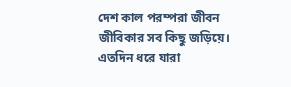দেশ কাল পরম্পরা জীবন জীবিকার সব কিছু জড়িয়ে। এতদিন ধরে যারা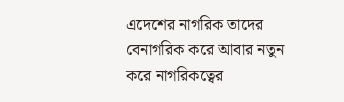এদেশের নাগরিক তাদের বেনাগরিক করে আবার নতুন করে নাগরিকত্বের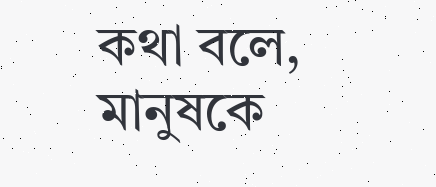কথা বলে, মানুষকে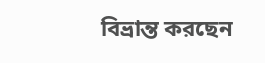বিভ্রান্ত করছেন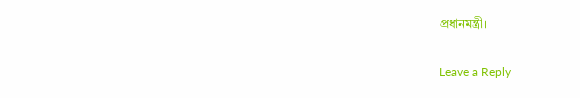প্রধানমন্ত্রী।

Leave a Reply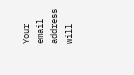Your email address will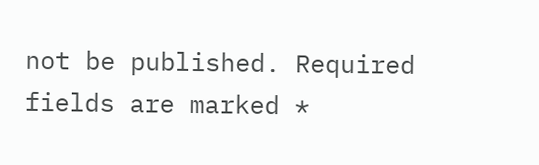not be published. Required fields are marked *